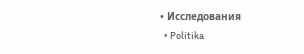• Исследования
  • Politika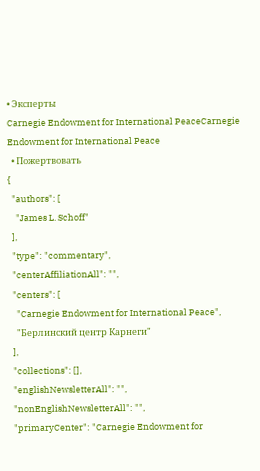• Эксперты
Carnegie Endowment for International PeaceCarnegie Endowment for International Peace
  • Пожертвовать
{
  "authors": [
    "James L. Schoff"
  ],
  "type": "commentary",
  "centerAffiliationAll": "",
  "centers": [
    "Carnegie Endowment for International Peace",
    "Берлинский центр Карнеги"
  ],
  "collections": [],
  "englishNewsletterAll": "",
  "nonEnglishNewsletterAll": "",
  "primaryCenter": "Carnegie Endowment for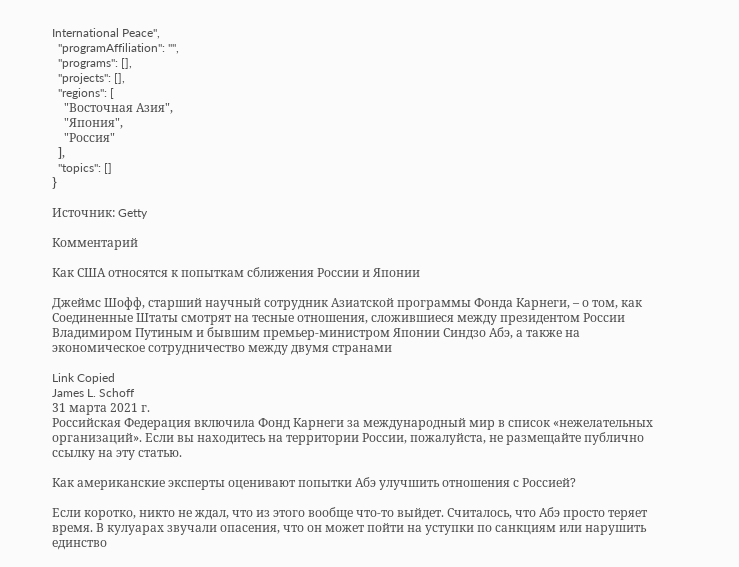International Peace",
  "programAffiliation": "",
  "programs": [],
  "projects": [],
  "regions": [
    "Восточная Азия",
    "Япония",
    "Россия"
  ],
  "topics": []
}

Источник: Getty

Комментарий

Как США относятся к попыткам сближения России и Японии

Джеймс Шофф, старший научный сотрудник Азиатской программы Фонда Карнеги, – о том, как Соединенные Штаты смотрят на тесные отношения, сложившиеся между президентом России Владимиром Путиным и бывшим премьер-министром Японии Синдзо Абэ, а также на экономическое сотрудничество между двумя странами

Link Copied
James L. Schoff
31 марта 2021 г.
Российская Федерация включила Фонд Карнеги за международный мир в список «нежелательных организаций». Если вы находитесь на территории России, пожалуйста, не размещайте публично ссылку на эту статью.

Как американские эксперты оценивают попытки Абэ улучшить отношения с Россией?

Если коротко, никто не ждал, что из этого вообще что-то выйдет. Считалось, что Абэ просто теряет время. В кулуарах звучали опасения, что он может пойти на уступки по санкциям или нарушить единство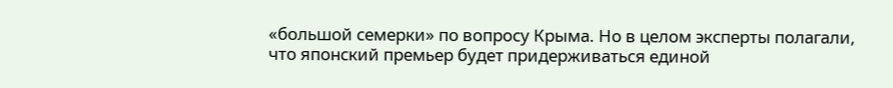«большой семерки» по вопросу Крыма. Но в целом эксперты полагали, что японский премьер будет придерживаться единой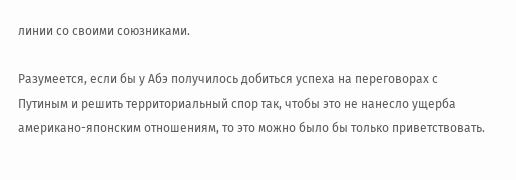линии со своими союзниками.

Разумеется, если бы у Абэ получилось добиться успеха на переговорах с Путиным и решить территориальный спор так, чтобы это не нанесло ущерба американо-японским отношениям, то это можно было бы только приветствовать.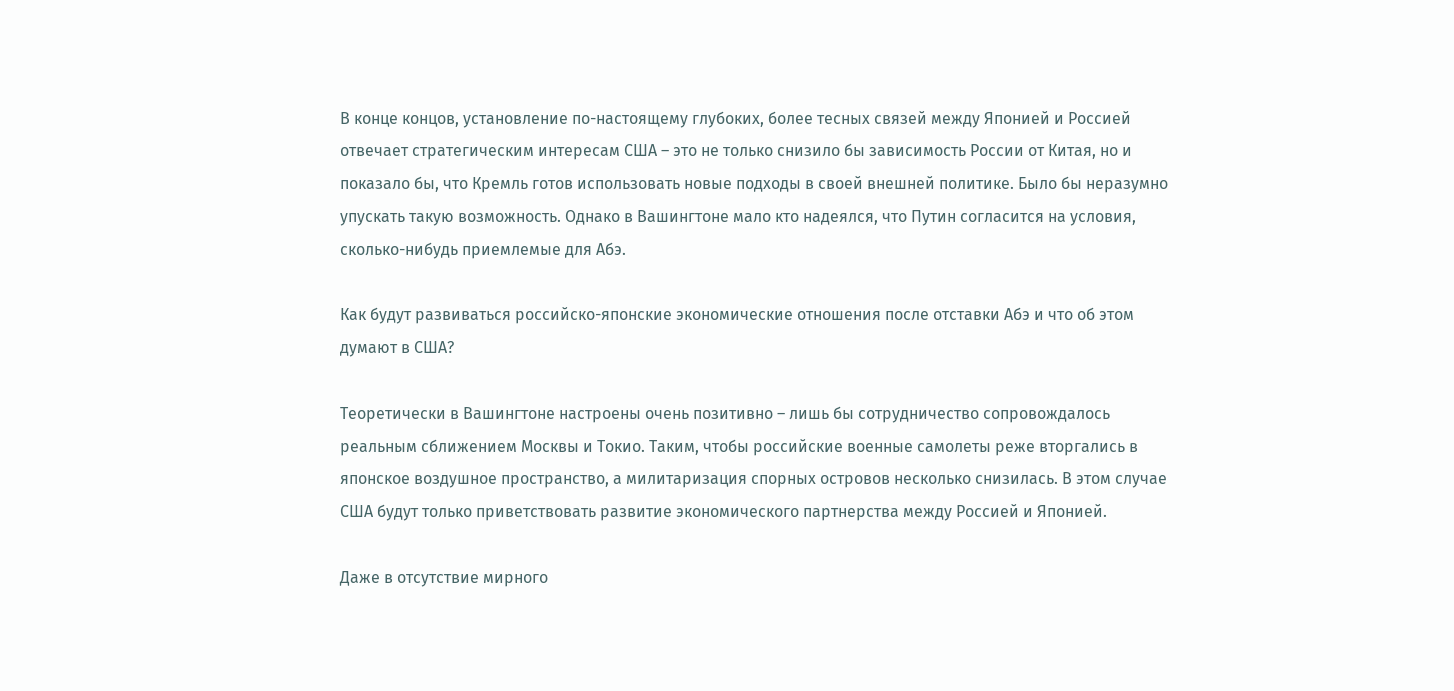В конце концов, установление по-настоящему глубоких, более тесных связей между Японией и Россией отвечает стратегическим интересам США – это не только снизило бы зависимость России от Китая, но и показало бы, что Кремль готов использовать новые подходы в своей внешней политике. Было бы неразумно упускать такую возможность. Однако в Вашингтоне мало кто надеялся, что Путин согласится на условия, сколько-нибудь приемлемые для Абэ.

Как будут развиваться российско-японские экономические отношения после отставки Абэ и что об этом думают в США?

Теоретически в Вашингтоне настроены очень позитивно – лишь бы сотрудничество сопровождалось реальным сближением Москвы и Токио. Таким, чтобы российские военные самолеты реже вторгались в японское воздушное пространство, а милитаризация спорных островов несколько снизилась. В этом случае США будут только приветствовать развитие экономического партнерства между Россией и Японией.

Даже в отсутствие мирного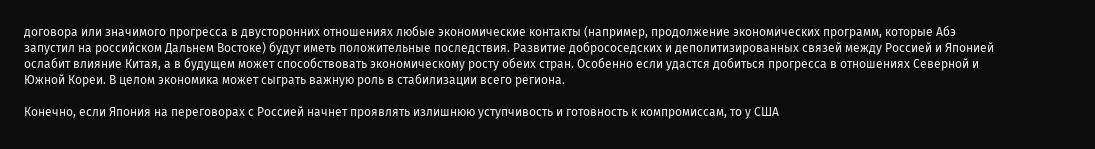договора или значимого прогресса в двусторонних отношениях любые экономические контакты (например, продолжение экономических программ, которые Абэ запустил на российском Дальнем Востоке) будут иметь положительные последствия. Развитие добрососедских и деполитизированных связей между Россией и Японией ослабит влияние Китая, а в будущем может способствовать экономическому росту обеих стран. Особенно если удастся добиться прогресса в отношениях Северной и Южной Кореи. В целом экономика может сыграть важную роль в стабилизации всего региона.

Конечно, если Япония на переговорах с Россией начнет проявлять излишнюю уступчивость и готовность к компромиссам, то у США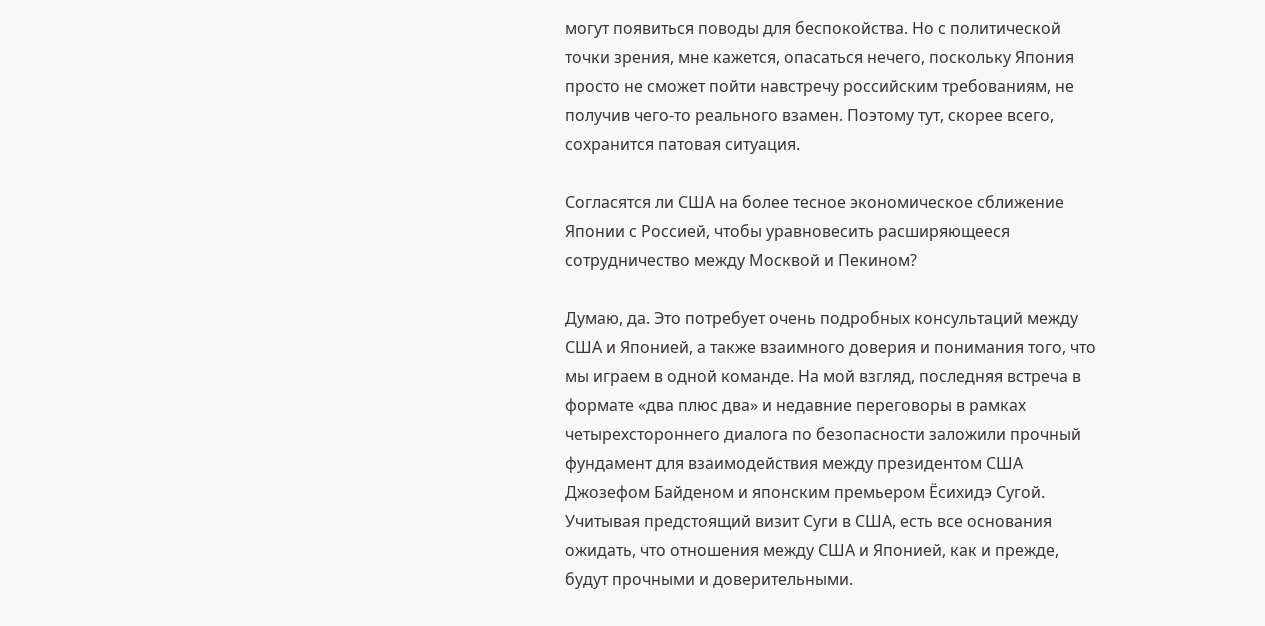могут появиться поводы для беспокойства. Но с политической точки зрения, мне кажется, опасаться нечего, поскольку Япония просто не сможет пойти навстречу российским требованиям, не получив чего-то реального взамен. Поэтому тут, скорее всего, сохранится патовая ситуация.

Согласятся ли США на более тесное экономическое сближение Японии с Россией, чтобы уравновесить расширяющееся сотрудничество между Москвой и Пекином?

Думаю, да. Это потребует очень подробных консультаций между США и Японией, а также взаимного доверия и понимания того, что мы играем в одной команде. На мой взгляд, последняя встреча в формате «два плюс два» и недавние переговоры в рамках четырехстороннего диалога по безопасности заложили прочный фундамент для взаимодействия между президентом США Джозефом Байденом и японским премьером Ёсихидэ Сугой. Учитывая предстоящий визит Суги в США, есть все основания ожидать, что отношения между США и Японией, как и прежде, будут прочными и доверительными.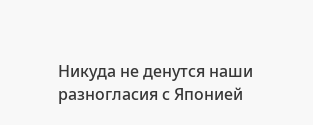Никуда не денутся наши разногласия с Японией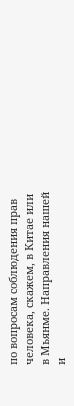по вопросам соблюдения прав человека, скажем, в Китае или в Мьянме. Направления нашей и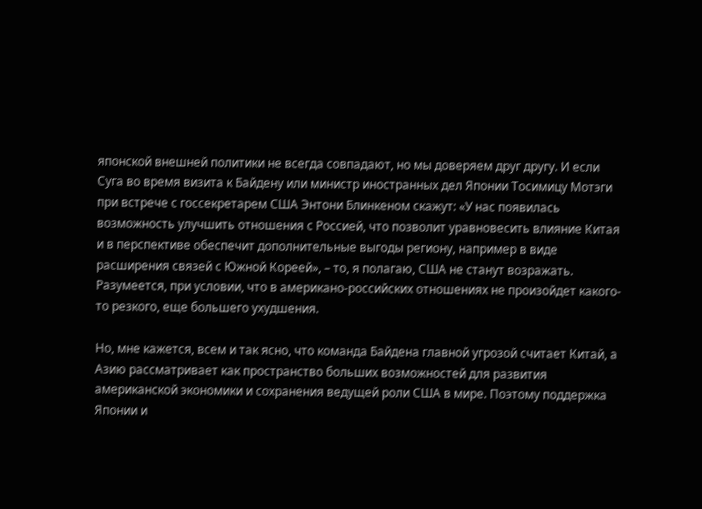японской внешней политики не всегда совпадают, но мы доверяем друг другу. И если Суга во время визита к Байдену или министр иностранных дел Японии Тосимицу Мотэги при встрече с госсекретарем США Энтони Блинкеном скажут: «У нас появилась возможность улучшить отношения с Россией, что позволит уравновесить влияние Китая и в перспективе обеспечит дополнительные выгоды региону, например в виде расширения связей с Южной Кореей», – то, я полагаю, США не станут возражать. Разумеется, при условии, что в американо-российских отношениях не произойдет какого-то резкого, еще большего ухудшения.

Но, мне кажется, всем и так ясно, что команда Байдена главной угрозой считает Китай, а Азию рассматривает как пространство больших возможностей для развития американской экономики и сохранения ведущей роли США в мире. Поэтому поддержка Японии и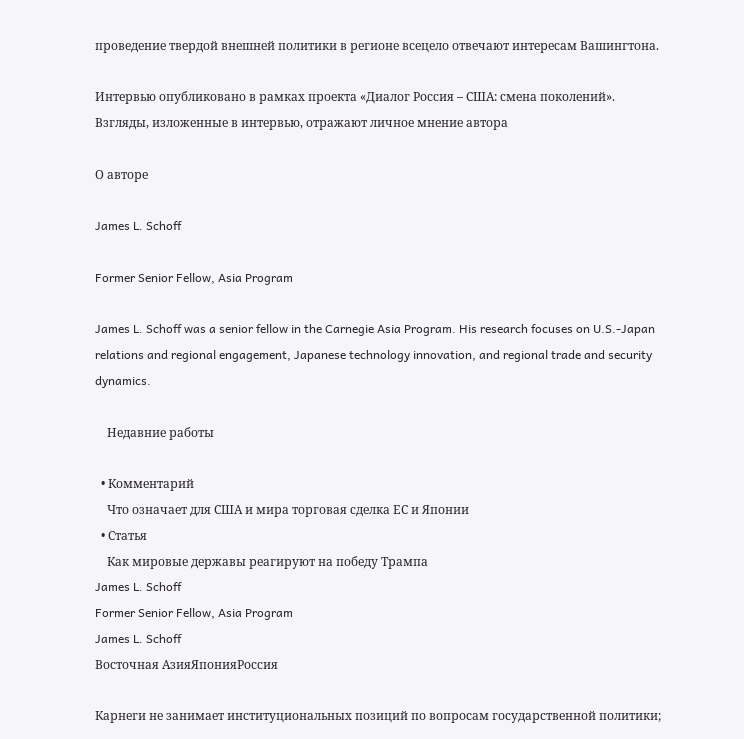проведение твердой внешней политики в регионе всецело отвечают интересам Вашингтона.

Интервью опубликовано в рамках проекта «Диалог Россия – США: смена поколений». Взгляды, изложенные в интервью, отражают личное мнение автора

О авторе

James L. Schoff

Former Senior Fellow, Asia Program

James L. Schoff was a senior fellow in the Carnegie Asia Program. His research focuses on U.S.-Japan relations and regional engagement, Japanese technology innovation, and regional trade and security dynamics.

    Недавние работы

  • Комментарий
    Что означает для США и мира торговая сделка ЕС и Японии
  • Статья
    Как мировые державы реагируют на победу Трампа
James L. Schoff
Former Senior Fellow, Asia Program
James L. Schoff
Восточная АзияЯпонияРоссия

Карнеги не занимает институциональных позиций по вопросам государственной политики;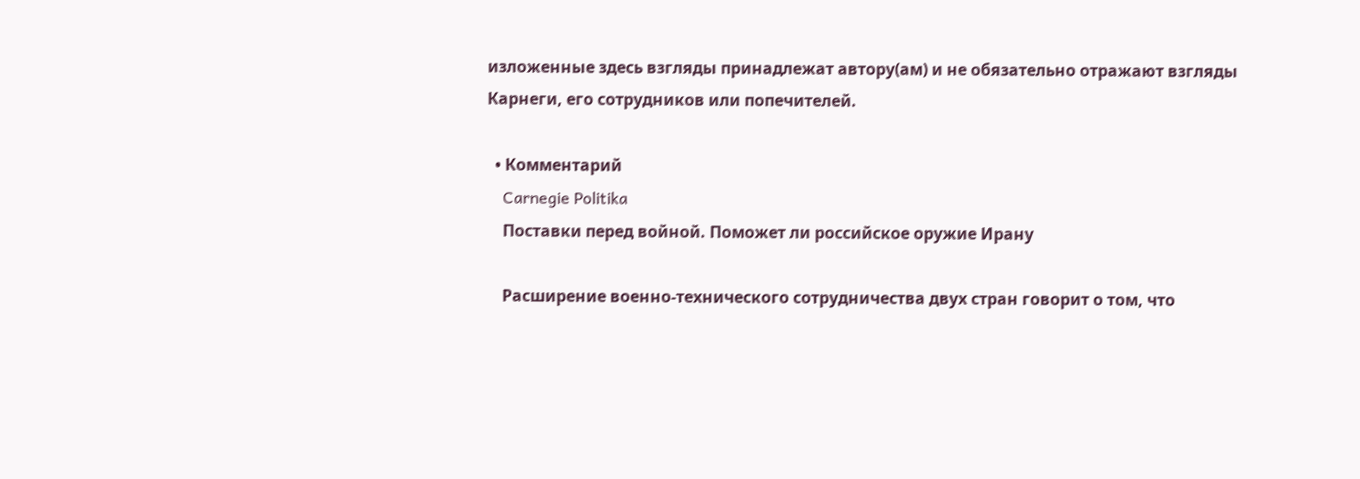изложенные здесь взгляды принадлежат автору(ам) и не обязательно отражают взгляды Карнеги, его сотрудников или попечителей.

  • Комментарий
    Carnegie Politika
    Поставки перед войной. Поможет ли российское оружие Ирану

    Расширение военно-технического сотрудничества двух стран говорит о том, что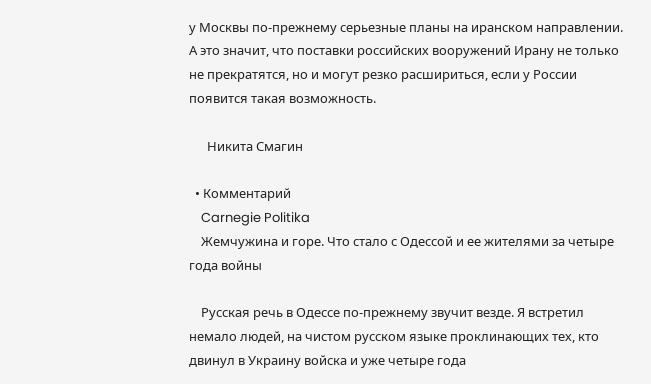у Москвы по-прежнему серьезные планы на иранском направлении. А это значит, что поставки российских вооружений Ирану не только не прекратятся, но и могут резко расшириться, если у России появится такая возможность.

      Никита Смагин

  • Комментарий
    Carnegie Politika
    Жемчужина и горе. Что стало с Одессой и ее жителями за четыре года войны

    Русская речь в Одессе по-прежнему звучит везде. Я встретил немало людей, на чистом русском языке проклинающих тех, кто двинул в Украину войска и уже четыре года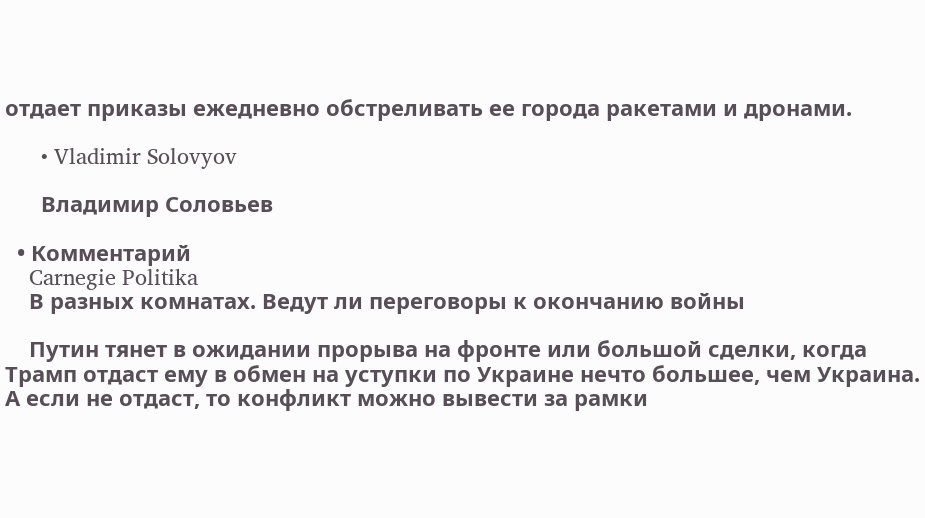отдает приказы ежедневно обстреливать ее города ракетами и дронами.

      • Vladimir Solovyov

      Владимир Соловьев

  • Комментарий
    Carnegie Politika
    В разных комнатах. Ведут ли переговоры к окончанию войны

    Путин тянет в ожидании прорыва на фронте или большой сделки, когда Трамп отдаст ему в обмен на уступки по Украине нечто большее, чем Украина. А если не отдаст, то конфликт можно вывести за рамки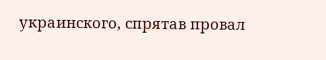украинского, спрятав провал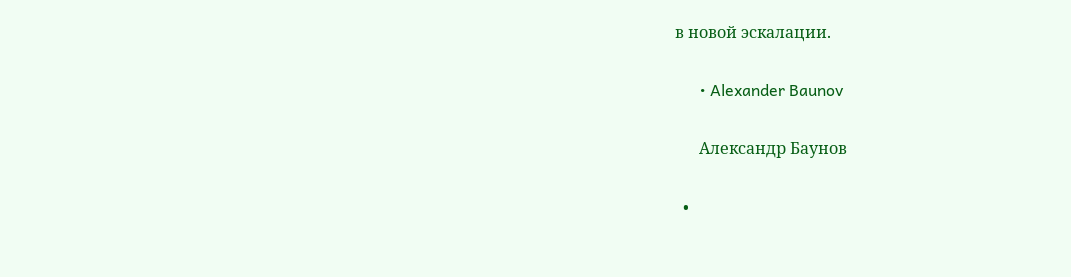в новой эскалации.

      • Alexander Baunov

      Александр Баунов

  •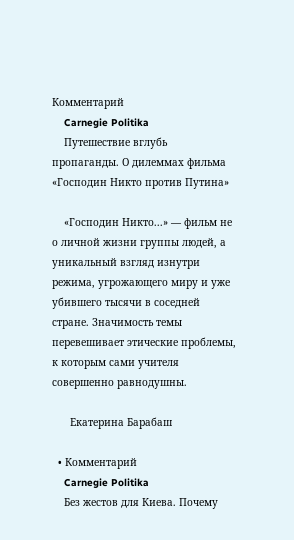Комментарий
    Carnegie Politika
    Путешествие вглубь пропаганды. О дилеммах фильма «Господин Никто против Путина»

    «Господин Никто...» — фильм не о личной жизни группы людей, а уникальный взгляд изнутри режима, угрожающего миру и уже убившего тысячи в соседней стране. Значимость темы перевешивает этические проблемы, к которым сами учителя совершенно равнодушны.

      Екатерина Барабаш

  • Комментарий
    Carnegie Politika
    Без жестов для Киева. Почему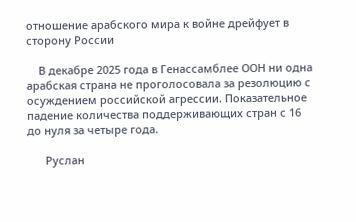отношение арабского мира к войне дрейфует в сторону России

    В декабре 2025 года в Генассамблее ООН ни одна арабская страна не проголосовала за резолюцию с осуждением российской агрессии. Показательное падение количества поддерживающих стран с 16 до нуля за четыре года.

      Руслан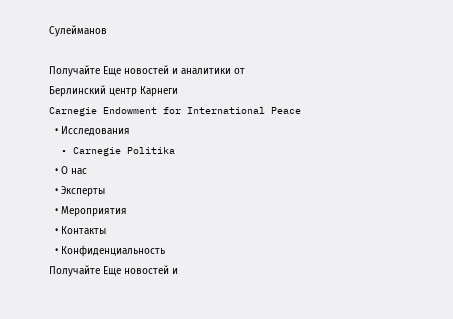Сулейманов

Получайте Еще новостей и аналитики от
Берлинский центр Карнеги
Carnegie Endowment for International Peace
  • Исследования
  • Carnegie Politika
  • О нас
  • Эксперты
  • Мероприятия
  • Контакты
  • Конфиденциальность
Получайте Еще новостей и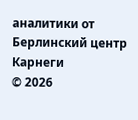аналитики от
Берлинский центр Карнеги
© 2026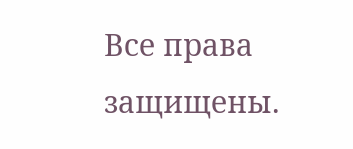Все права защищены.